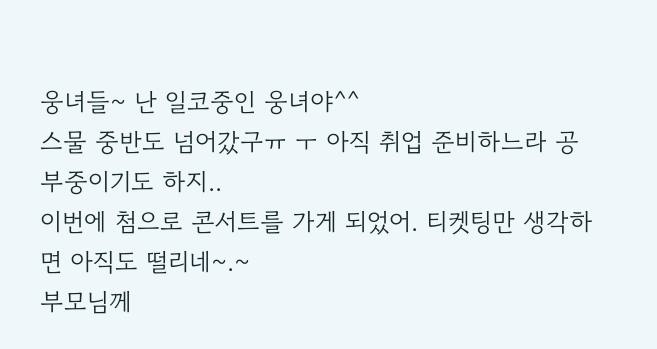웅녀들~ 난 일코중인 웅녀야^^
스물 중반도 넘어갔구ㅠ ㅜ 아직 취업 준비하느라 공부중이기도 하지..
이번에 첨으로 콘서트를 가게 되었어. 티켓팅만 생각하면 아직도 떨리네~.~
부모님께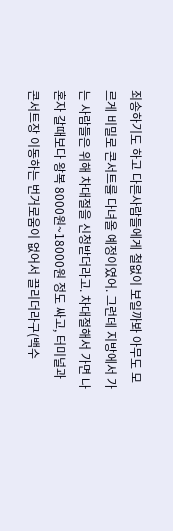죄송하기도 하고 다른사람들에게 철없이 보일까봐 아무도 모르게 비밀로 콘서트를 다녀올 예정이였어. 그런데 지방에서 가는 사람들은 위해 차대절을 신청받더라고. 차대절해서 가면 나혼자 갈때보다 왕복 8000원~18000원 정도 싸고, 터미널과 콘서트장 이동하는 번거로움이 없어서 끌리더라구(백수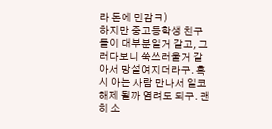라 돈에 민감ㅋ)
하지만 중고등학생 친구들이 대부분일거 같고, 그러다보니 쑥쓰러울거 같아서 망설여지더라구. 혹시 아는 사람 만나서 일코해제 될까 염려도 되구. 괜히 소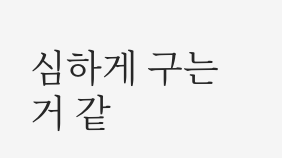심하게 구는거 같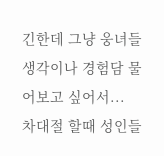긴한데 그냥 웅녀들 생각이나 경험담 물어보고 싶어서...
차대절 할때 성인들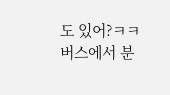도 있어?ㅋㅋ 버스에서 분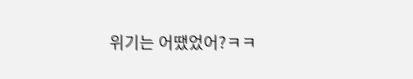위기는 어땠었어?ㅋㅋ